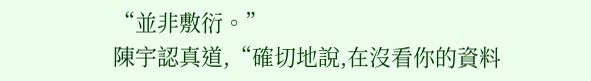“並非敷衍。”
陳宇認真道,“確切地說,在沒看你的資料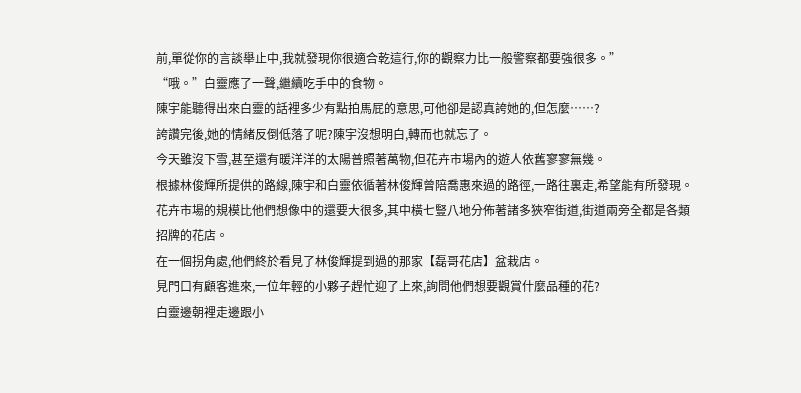前,單從你的言談舉止中,我就發現你很適合乾這行,你的觀察力比一般警察都要強很多。”
“哦。”白靈應了一聲,繼續吃手中的食物。
陳宇能聽得出來白靈的話裡多少有點拍馬屁的意思,可他卻是認真誇她的,但怎麼……?
誇讚完後,她的情緒反倒低落了呢?陳宇沒想明白,轉而也就忘了。
今天雖沒下雪,甚至還有暖洋洋的太陽普照著萬物,但花卉市場內的遊人依舊寥寥無幾。
根據林俊輝所提供的路線,陳宇和白靈依循著林俊輝曾陪喬惠來過的路徑,一路往裏走,希望能有所發現。
花卉市場的規模比他們想像中的還要大很多,其中橫七豎八地分佈著諸多狹窄街道,街道兩旁全都是各類招牌的花店。
在一個拐角處,他們終於看見了林俊輝提到過的那家【磊哥花店】盆栽店。
見門口有顧客進來,一位年輕的小夥子趕忙迎了上來,詢問他們想要觀賞什麼品種的花?
白靈邊朝裡走邊跟小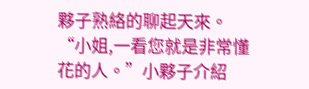夥子熟絡的聊起天來。
“小姐,一看您就是非常懂花的人。”小夥子介紹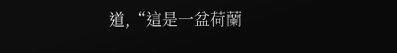道,“這是一盆荷蘭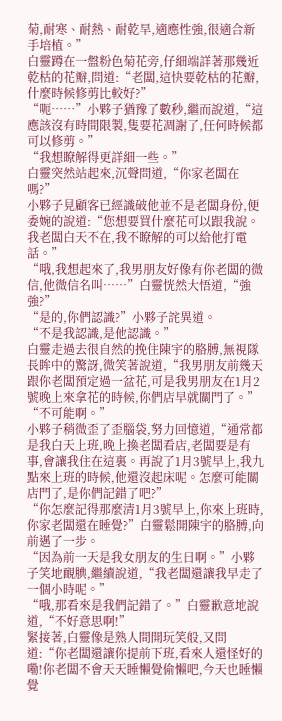菊,耐寒、耐熱、耐乾旱,適應性強,很適合新手培植。”
白靈蹲在一盤粉色菊花旁,仔細端詳著那幾近乾枯的花瓣,問道:“老闆,這快要乾枯的花瓣,什麼時候修剪比較好?”
“呃……”小夥子猶豫了數秒,繼而說道,“這應該沒有時間限製,隻要花凋謝了,任何時候都可以修剪。”
“我想瞭解得更詳細一些。”
白靈突然站起來,沉聲問道,“你家老闆在嗎?”
小夥子見顧客已經識破他並不是老闆身份,便委婉的說道:“您想要買什麼花可以跟我說。我老闆白天不在,我不瞭解的可以給他打電話。”
“哦,我想起來了,我男朋友好像有你老闆的微信,他微信名叫……”白靈恍然大悟道,“強強?”
“是的,你們認識?”小夥子詫異道。
“不是我認識,是他認識。”
白靈走過去很自然的挽住陳宇的胳膊,無視隊長眸中的驚訝,微笑著說道,“我男朋友前幾天跟你老闆預定過一盆花,可是我男朋友在1月2號晚上來拿花的時候,你們店早就關門了。”
“不可能啊。”
小夥子稍微歪了歪腦袋,努力回憶道,“通常都是我白天上班,晚上換老闆看店,老闆要是有事,會讓我住在這裏。再說了1月3號早上,我九點來上班的時候,他還沒起床呢。怎麼可能關店門了,是你們記錯了吧?”
“你怎麼記得那麼清1月3號早上,你來上班時,你家老闆還在睡覺?”白靈鬆開陳宇的胳膊,向前邁了一步。
“因為前一天是我女朋友的生日啊。”小夥子笑地靦腆,繼續說道,“我老闆還讓我早走了一個小時呢。”
“哦,那看來是我們記錯了。”白靈歉意地說道,“不好意思啊!”
緊接著,白靈像是熟人間開玩笑般,又問道:“你老闆還讓你提前下班,看來人還怪好的嘞!你老闆不會天天睡懶覺偷懶吧,今天也睡懶覺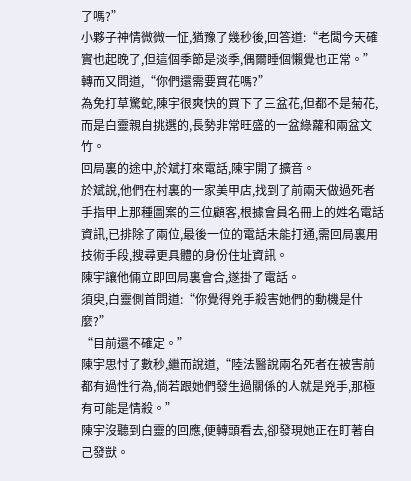了嗎?”
小夥子神情微微一怔,猶豫了幾秒後,回答道:“老闆今天確實也起晚了,但這個季節是淡季,偶爾睡個懶覺也正常。”轉而又問道,“你們還需要買花嗎?”
為免打草驚蛇,陳宇很爽快的買下了三盆花,但都不是菊花,而是白靈親自挑選的,長勢非常旺盛的一盆綠蘿和兩盆文竹。
回局裏的途中,於斌打來電話,陳宇開了擴音。
於斌說,他們在村裏的一家美甲店,找到了前兩天做過死者手指甲上那種圖案的三位顧客,根據會員名冊上的姓名電話資訊,已排除了兩位,最後一位的電話未能打通,需回局裏用技術手段,搜尋更具體的身份住址資訊。
陳宇讓他倆立即回局裏會合,遂掛了電話。
須臾,白靈側首問道:“你覺得兇手殺害她們的動機是什麼?”
“目前還不確定。”
陳宇思忖了數秒,繼而說道,“陸法醫說兩名死者在被害前都有過性行為,倘若跟她們發生過關係的人就是兇手,那極有可能是情殺。”
陳宇沒聽到白靈的回應,便轉頭看去,卻發現她正在盯著自己發獃。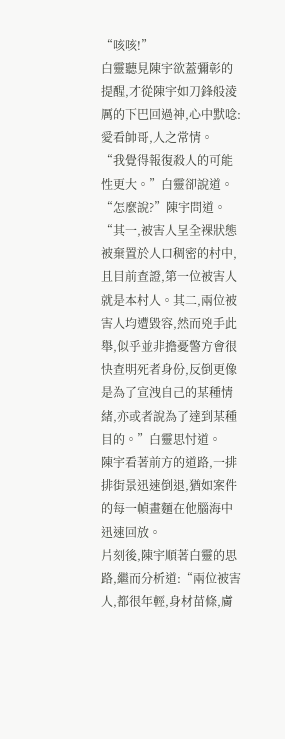“咳咳!”
白靈聽見陳宇欲蓋彌彰的提醒,才從陳宇如刀鋒般淩厲的下巴回過神,心中默唸:愛看帥哥,人之常情。
“我覺得報復殺人的可能性更大。”白靈卻說道。
“怎麼說?”陳宇問道。
“其一,被害人呈全裸狀態被棄置於人口稠密的村中,且目前查證,第一位被害人就是本村人。其二,兩位被害人均遭毀容,然而兇手此舉,似乎並非擔憂警方會很快查明死者身份,反倒更像是為了宣洩自己的某種情緒,亦或者說為了達到某種目的。”白靈思忖道。
陳宇看著前方的道路,一排排街景迅速倒退,猶如案件的每一幀畫麵在他腦海中迅速回放。
片刻後,陳宇順著白靈的思路,繼而分析道:“兩位被害人,都很年輕,身材苗條,膚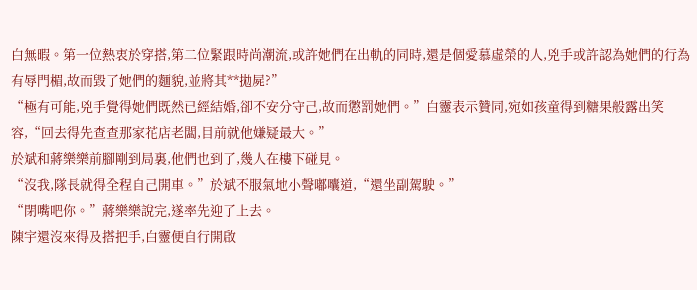白無暇。第一位熱衷於穿搭,第二位緊跟時尚潮流,或許她們在出軌的同時,還是個愛慕虛榮的人,兇手或許認為她們的行為有辱門楣,故而毀了她們的麵貌,並將其**拋屍?”
“極有可能,兇手覺得她們既然已經結婚,卻不安分守己,故而懲罰她們。”白靈表示贊同,宛如孩童得到糖果般露出笑容,“回去得先查查那家花店老闆,目前就他嫌疑最大。”
於斌和蔣樂樂前腳剛到局裏,他們也到了,幾人在樓下碰見。
“沒我,隊長就得全程自己開車。”於斌不服氣地小聲嘟囔道,“還坐副駕駛。”
“閉嘴吧你。”蔣樂樂說完,遂率先迎了上去。
陳宇還沒來得及搭把手,白靈便自行開啟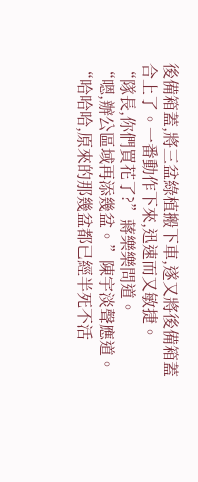後備箱蓋,將三盆綠植搬下車,遂又將後備箱蓋合上了。一番動作下來,迅速而又敏捷。
“隊長,你們買花了?”蔣樂樂問道。
“嗯,辦公區域再添幾盆。”陳宇淡聲應道。
“哈哈哈,原來的那幾盆都已經半死不活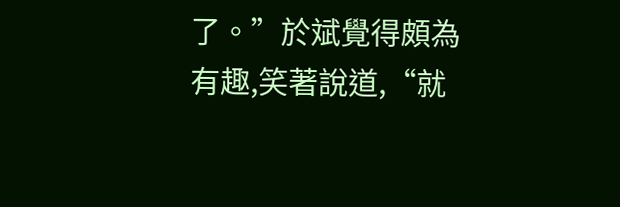了。”於斌覺得頗為有趣,笑著說道,“就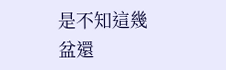是不知這幾盆還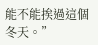能不能挨過這個冬天。”